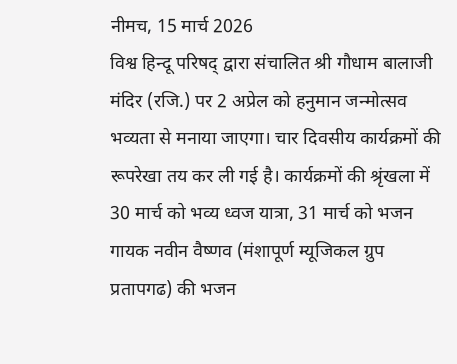नीमच, 15 मार्च 2026
विश्व हिन्दू परिषद् द्वारा संचालित श्री गौधाम बालाजी मंदिर (रजि.) पर 2 अप्रेल को हनुमान जन्मोत्सव भव्यता से मनाया जाएगा। चार दिवसीय कार्यक्रमों की रूपरेखा तय कर ली गई है। कार्यक्रमों की श्रृंखला में 30 मार्च को भव्य ध्वज यात्रा, 31 मार्च को भजन गायक नवीन वैष्णव (मंशापूर्ण म्यूजिकल ग्रुप प्रतापगढ) की भजन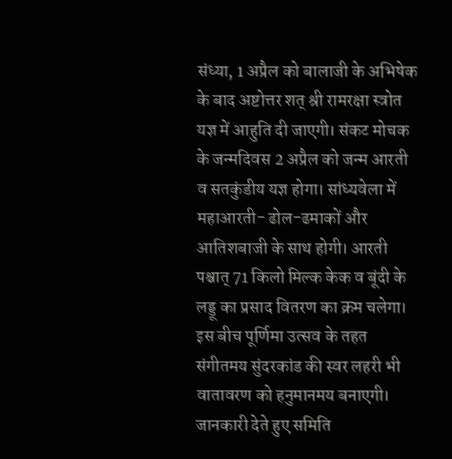संध्या, 1 अप्रैल को बालाजी के अभिषेक के बाद अष्टोत्तर शत् श्री रामरक्षा स्त्रोत यज्ञ में आहुति दी जाएगी। संकट मोचक के जन्मदिवस 2 अप्रैल को जन्म आरती व सतकुंडीय यज्ञ होगा। सांध्यवेला में महाआरती- ढोल-ढमाकों और आतिशबाजी के साथ होगी। आरती पश्चात् 71 किलो मिल्क केक व बूंदी के लड्डू का प्रसाद वितरण का क्रम चलेगा। इस बीच पूर्णिमा उत्सव के तहत संगीतमय सुंदरकांड की स्वर लहरी भी वातावरण को हनुमानमय बनाएगी।
जानकारी देते हुए समिति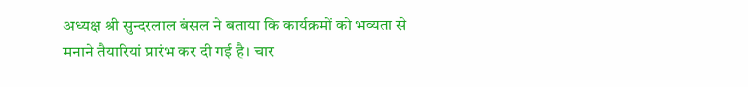अध्यक्ष श्री सुन्दरलाल बंसल ने बताया कि कार्यक्रमों को भव्यता से मनाने तैयारियां प्रारंभ कर दी गई है। चार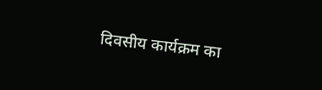दिवसीय कार्यक्रम का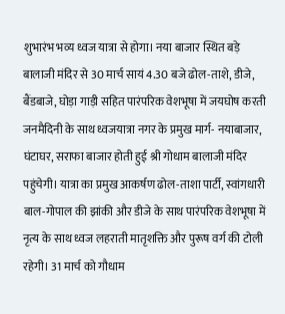शुभारंभ भव्य ध्वज यात्रा से होगा। नया बाजार स्थित बड़े बालाजी मंदिर से 30 मार्च सायं 4.30 बजे ढोल-ताशे, डीजे, बैंडबाजे, घोड़ा गाड़ी सहित पारंपरिक वेशभूषा में जयघोष करती जनमैदिनी के साथ ध्वजयात्रा नगर के प्रमुख मार्ग- नयाबाजार, घंटाघर, सराफा बाजार होती हुई श्री गोधाम बालाजी मंदिर पहुंचेगी। यात्रा का प्रमुख आकर्षण ढोल-ताशा पार्टी, स्वांगधारी बाल-गोपाल की झांकी और डीजे के साथ पारंपरिक वेशभूषा में नृत्य के साथ ध्वज लहराती मातृशक्ति और पुरूष वर्ग की टोली रहेगी। 31 मार्च को गौधाम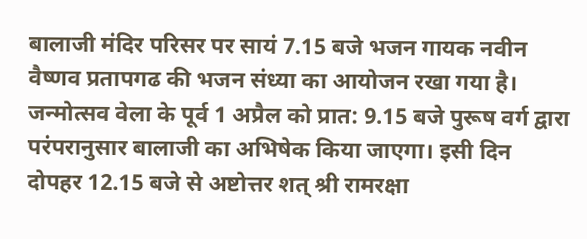बालाजी मंदिर परिसर पर सायं 7.15 बजे भजन गायक नवीन वैष्णव प्रतापगढ की भजन संध्या का आयोजन रखा गया है।
जन्मोत्सव वेला के पूर्व 1 अप्रैल को प्रात: 9.15 बजे पुरूष वर्ग द्वारा परंपरानुसार बालाजी का अभिषेक किया जाएगा। इसी दिन दोपहर 12.15 बजे से अष्टोत्तर शत् श्री रामरक्षा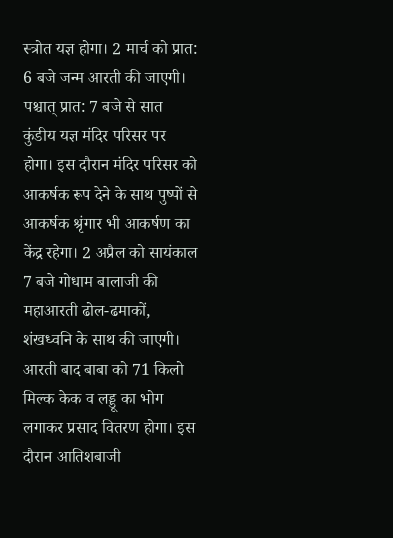स्त्रोत यज्ञ होगा। 2 मार्च को प्रात: 6 बजे जन्म आरती की जाएगी। पश्चात् प्रात: 7 बजे से सात कुंडीय यज्ञ मंदिर परिसर पर होगा। इस दौरान मंदिर परिसर को आकर्षक रूप देने के साथ पुष्पों से आकर्षक श्रृंगार भी आकर्षण का केंद्र रहेगा। 2 अप्रैल को सायंकाल 7 बजे गोधाम बालाजी की महाआरती ढोल-ढमाकों, शंखध्वनि के साथ की जाएगी। आरती बाद बाबा को 71 किलो मिल्क केक व लड्डू का भोग लगाकर प्रसाद वितरण होगा। इस दौरान आतिशबाजी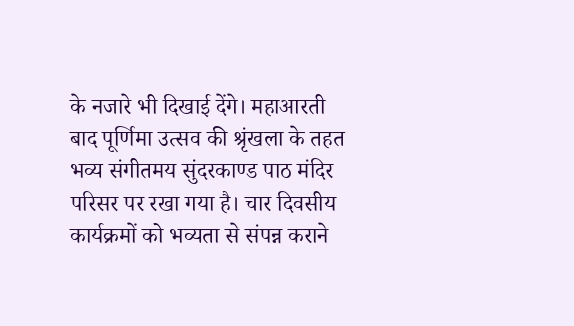के नजारे भी दिखाई देंगे। महाआरती बाद पूर्णिमा उत्सव की श्रृंखला के तहत भव्य संगीतमय सुंदरकाण्ड पाठ मंदिर परिसर पर रखा गया है। चार दिवसीय कार्यक्रमों को भव्यता से संपन्न कराने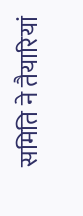समिति ने तैयारियां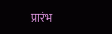प्रारंभ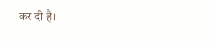कर दी है।